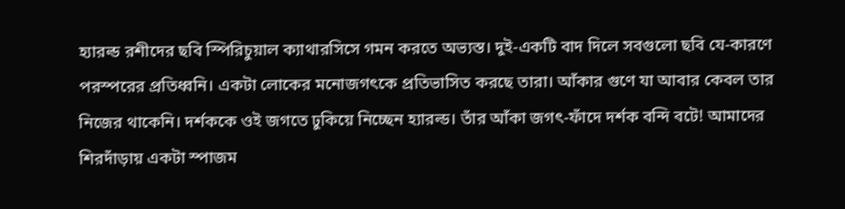হ্যারল্ড রশীদের ছবি স্পিরিচুয়াল ক্যাথারসিসে গমন করতে অভ্যস্ত। দুই-একটি বাদ দিলে সবগুলো ছবি যে-কারণে পরস্পরের প্রতিধ্বনি। একটা লোকের মনোজগৎকে প্রতিভাসিত করছে তারা। আঁকার গুণে যা আবার কেবল তার নিজের থাকেনি। দর্শককে ওই জগতে ঢুকিয়ে নিচ্ছেন হ্যারল্ড। তাঁর আঁকা জগৎ-ফাঁদে দর্শক বন্দি বটে! আমাদের শিরদাঁড়ায় একটা স্পাজম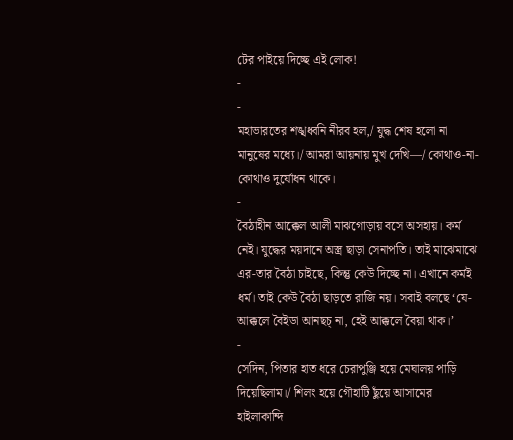টের পাইয়ে দিচ্ছে এই লোক!
-
-
মহাভারতের শঙ্খধ্বনি নীরব হল,/ যুদ্ধ শেষ হলো না মানুষের মধ্যে।/ আমরা আয়নায় মুখ দেখি—/ কোথাও-না-কোথাও দুর্যোধন থাকে।
-
বৈঠাহীন আক্কেল আলী মাঝগোড়ায় বসে অসহায়। কর্ম নেই। যুদ্ধের ময়দানে অস্ত্র ছাড়া সেনাপতি। তাই মাঝেমাঝে এর-তার বৈঠা চাইছে, কিন্তু কেউ দিচ্ছে না। এখানে কর্মই ধর্ম। তাই কেউ বৈঠা ছাড়তে রাজি নয়। সবাই বলছে ‘যে-আক্কলে বৈইডা আনছচ্ না, হেই আক্কলে বৈয়া থাক।’
-
সেদিন, পিতার হাত ধরে চেরাপুঞ্জি হয়ে মেঘালয় পাড়ি দিয়েছিলাম।/ শিলং হয়ে গৌহাটি ছুঁয়ে আসামের হাইলাকান্দি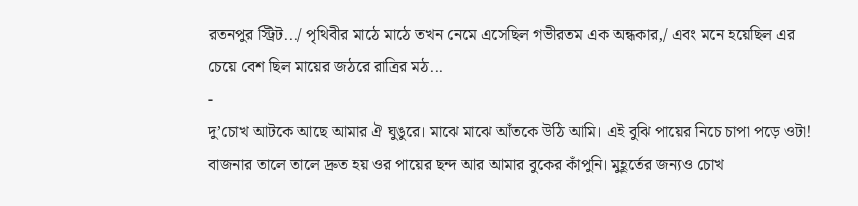রতনপুর স্ট্রিট.../ পৃথিবীর মাঠে মাঠে তখন নেমে এসেছিল গভীরতম এক অন্ধকার,/ এবং মনে হয়েছিল এর চেয়ে বেশ ছিল মায়ের জঠরে রাত্রির মঠ...
-
দু’চোখ আটকে আছে আমার ঐ ঘুঙুরে। মাঝে মাঝে আঁতকে উঠি আমি। এই বুঝি পায়ের নিচে চাপা পড়ে ওটা! বাজনার তালে তালে দ্রুত হয় ওর পায়ের ছন্দ আর আমার বুকের কাঁপুনি। মুহূর্তের জন্যও চোখ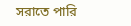সরাতে পারি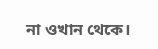না ওখান থেকে।